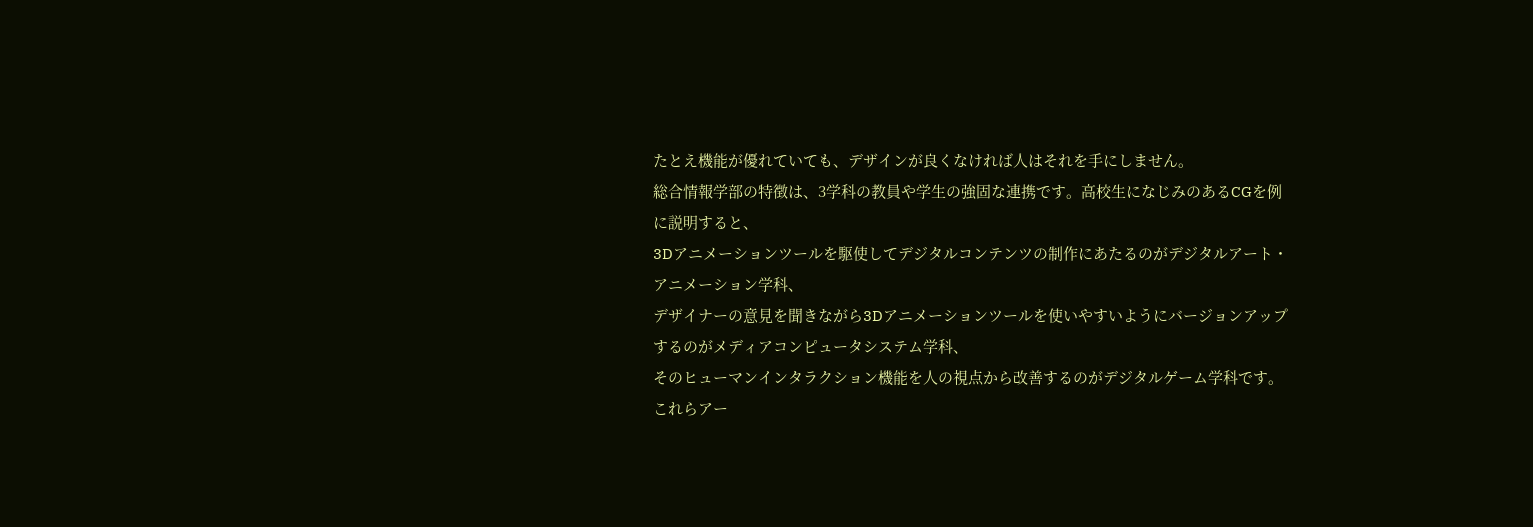たとえ機能が優れていても、デザインが良くなければ人はそれを手にしません。
総合情報学部の特徴は、3学科の教員や学生の強固な連携です。高校生になじみのあるCGを例に説明すると、
3Dアニメーションツールを駆使してデジタルコンテンツの制作にあたるのがデジタルアート・アニメーション学科、
デザイナーの意見を聞きながら3Dアニメーションツールを使いやすいようにバージョンアップするのがメディアコンピュータシステム学科、
そのヒューマンインタラクション機能を人の視点から改善するのがデジタルゲーム学科です。
これらアー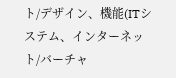ト/デザイン、機能(ITシステム、インターネット/バーチャ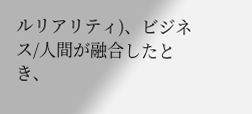ルリアリティ)、ビジネス/人間が融合したとき、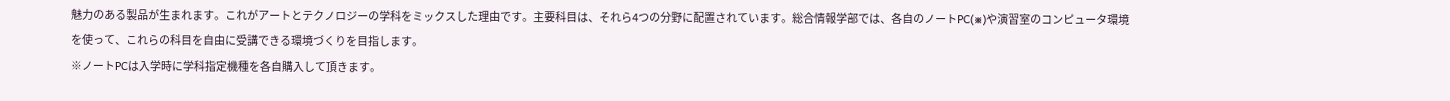魅力のある製品が生まれます。これがアートとテクノロジーの学科をミックスした理由です。主要科目は、それら4つの分野に配置されています。総合情報学部では、各自のノートPC(※)や演習室のコンピュータ環境を使って、これらの科目を自由に受講できる環境づくりを目指します。
※ノートPCは入学時に学科指定機種を各自購入して頂きます。